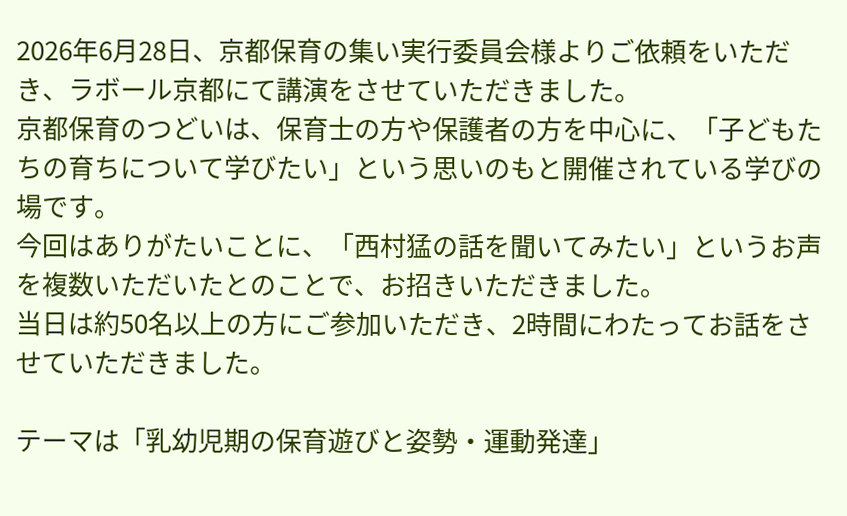2026年6月28日、京都保育の集い実行委員会様よりご依頼をいただき、ラボール京都にて講演をさせていただきました。
京都保育のつどいは、保育士の方や保護者の方を中心に、「子どもたちの育ちについて学びたい」という思いのもと開催されている学びの場です。
今回はありがたいことに、「西村猛の話を聞いてみたい」というお声を複数いただいたとのことで、お招きいただきました。
当日は約50名以上の方にご参加いただき、2時間にわたってお話をさせていただきました。

テーマは「乳幼児期の保育遊びと姿勢・運動発達」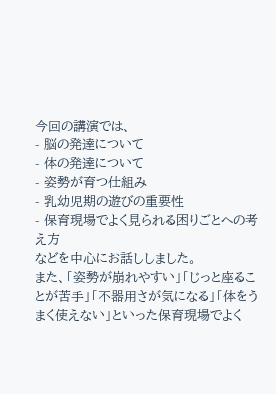今回の講演では、
- 脳の発達について
- 体の発達について
- 姿勢が育つ仕組み
- 乳幼児期の遊びの重要性
- 保育現場でよく見られる困りごとへの考え方
などを中心にお話ししました。
また、「姿勢が崩れやすい」「じっと座ることが苦手」「不器用さが気になる」「体をうまく使えない」といった保育現場でよく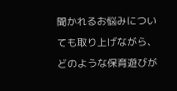聞かれるお悩みについても取り上げながら、どのような保育遊びが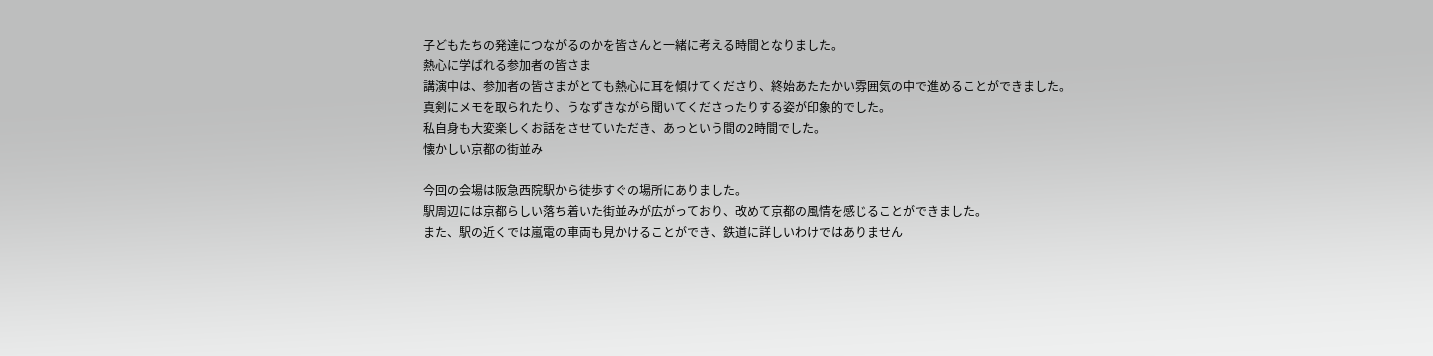子どもたちの発達につながるのかを皆さんと一緒に考える時間となりました。
熱心に学ばれる参加者の皆さま
講演中は、参加者の皆さまがとても熱心に耳を傾けてくださり、終始あたたかい雰囲気の中で進めることができました。
真剣にメモを取られたり、うなずきながら聞いてくださったりする姿が印象的でした。
私自身も大変楽しくお話をさせていただき、あっという間の2時間でした。
懐かしい京都の街並み

今回の会場は阪急西院駅から徒歩すぐの場所にありました。
駅周辺には京都らしい落ち着いた街並みが広がっており、改めて京都の風情を感じることができました。
また、駅の近くでは嵐電の車両も見かけることができ、鉄道に詳しいわけではありません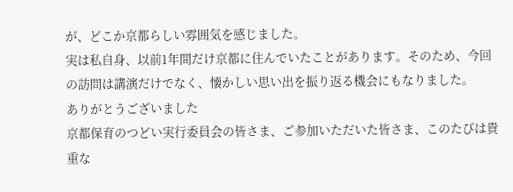が、どこか京都らしい雰囲気を感じました。
実は私自身、以前1年間だけ京都に住んでいたことがあります。そのため、今回の訪問は講演だけでなく、懐かしい思い出を振り返る機会にもなりました。
ありがとうございました
京都保育のつどい実行委員会の皆さま、ご参加いただいた皆さま、このたびは貴重な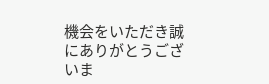機会をいただき誠にありがとうございま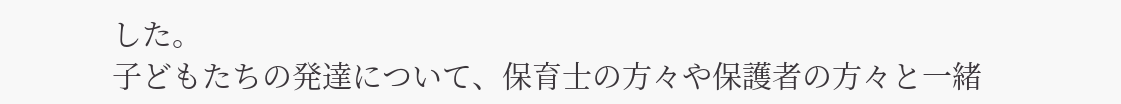した。
子どもたちの発達について、保育士の方々や保護者の方々と一緒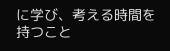に学び、考える時間を持つこと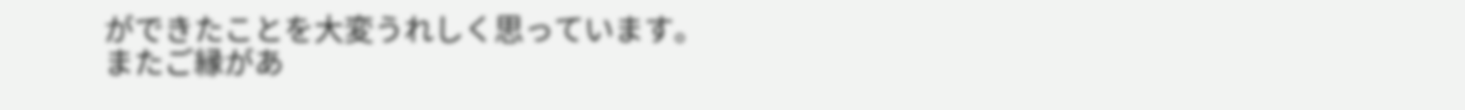ができたことを大変うれしく思っています。
またご縁があ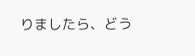りましたら、どう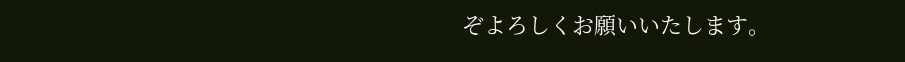ぞよろしくお願いいたします。